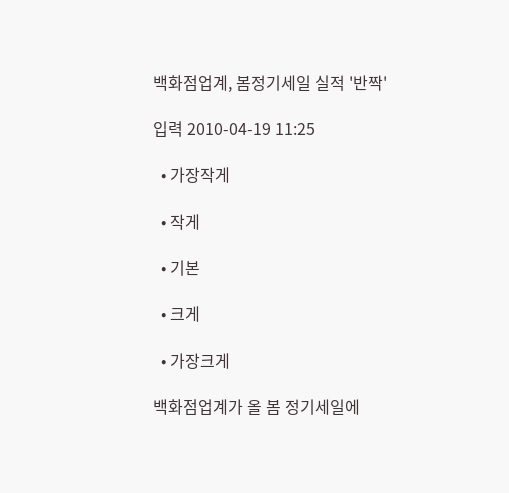백화점업계, 봄정기세일 실적 '반짝'

입력 2010-04-19 11:25

  • 가장작게

  • 작게

  • 기본

  • 크게

  • 가장크게

백화점업계가 올 봄 정기세일에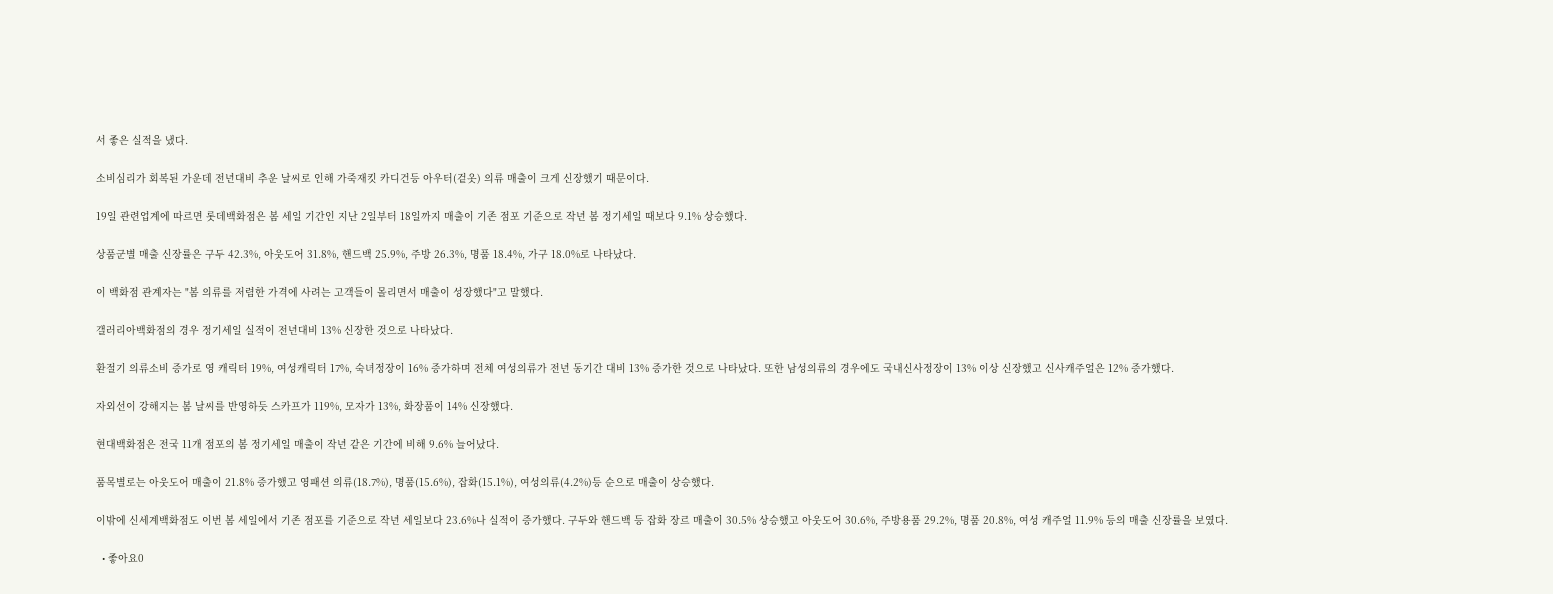서 좋은 실적을 냈다.

소비심리가 회복된 가운데 전년대비 추운 날씨로 인해 가죽재킷 카디건등 아우터(겉옷) 의류 매출이 크게 신장했기 때문이다.

19일 관련업계에 따르면 롯데백화점은 봄 세일 기간인 지난 2일부터 18일까지 매출이 기존 점포 기준으로 작년 봄 정기세일 때보다 9.1% 상승했다.

상품군별 매출 신장률은 구두 42.3%, 아웃도어 31.8%, 핸드백 25.9%, 주방 26.3%, 명품 18.4%, 가구 18.0%로 나타났다.

이 백화점 관계자는 "봄 의류를 저렴한 가격에 사려는 고객들이 몰리면서 매출이 성장했다"고 말했다.

갤러리아백화점의 경우 정기세일 실적이 전년대비 13% 신장한 것으로 나타났다.

환절기 의류소비 증가로 영 캐릭터 19%, 여성캐릭터 17%, 숙녀정장이 16% 증가하며 전체 여성의류가 전년 동기간 대비 13% 증가한 것으로 나타났다. 또한 남성의류의 경우에도 국내신사정장이 13% 이상 신장했고 신사캐주얼은 12% 증가했다.

자외선이 강해지는 봄 날씨를 반영하듯 스카프가 119%, 모자가 13%, 화장품이 14% 신장했다.

현대백화점은 전국 11개 점포의 봄 정기세일 매출이 작년 같은 기간에 비해 9.6% 늘어났다.

품목별로는 아웃도어 매출이 21.8% 증가했고 영패션 의류(18.7%), 명품(15.6%), 잡화(15.1%), 여성의류(4.2%)등 순으로 매출이 상승했다.

이밖에 신세계백화점도 이번 봄 세일에서 기존 점포를 기준으로 작년 세일보다 23.6%나 실적이 증가했다. 구두와 핸드백 등 잡화 장르 매출이 30.5% 상승했고 아웃도어 30.6%, 주방용품 29.2%, 명품 20.8%, 여성 캐주얼 11.9% 등의 매출 신장률을 보였다.

  • 좋아요0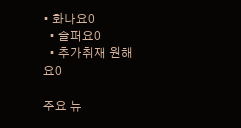• 화나요0
  • 슬퍼요0
  • 추가취재 원해요0

주요 뉴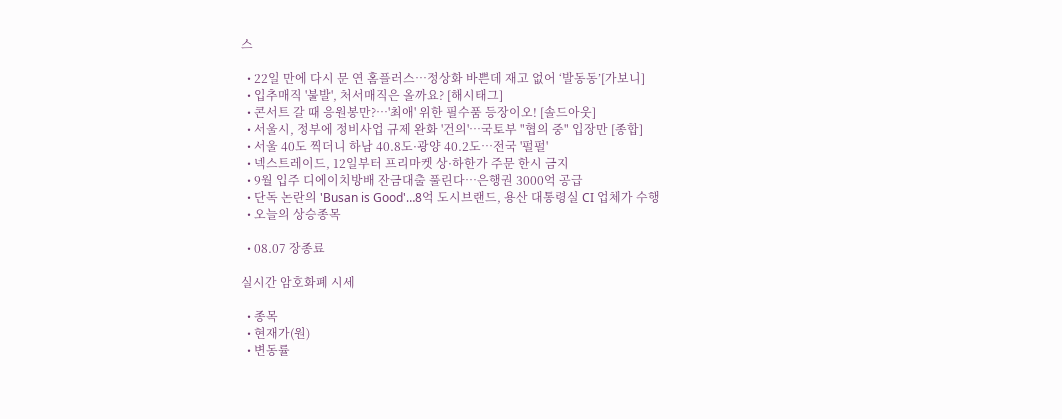스

  • 22일 만에 다시 문 연 홈플러스…정상화 바쁜데 재고 없어 ‘발동동’[가보니]
  • 입추매직 '불발', 처서매직은 올까요? [해시태그]
  • 콘서트 갈 때 응원봉만?⋯'최애' 위한 필수품 등장이오! [솔드아웃]
  • 서울시, 정부에 정비사업 규제 완화 '건의'⋯국토부 "협의 중" 입장만 [종합]
  • 서울 40도 찍더니 하남 40.8도·광양 40.2도…전국 '펄펄'
  • 넥스트레이드, 12일부터 프리마켓 상·하한가 주문 한시 금지
  • 9월 입주 디에이치방배 잔금대출 풀린다…은행권 3000억 공급
  • 단독 논란의 'Busan is Good'…8억 도시브랜드, 용산 대통령실 CI 업체가 수행
  • 오늘의 상승종목

  • 08.07 장종료

실시간 암호화폐 시세

  • 종목
  • 현재가(원)
  • 변동률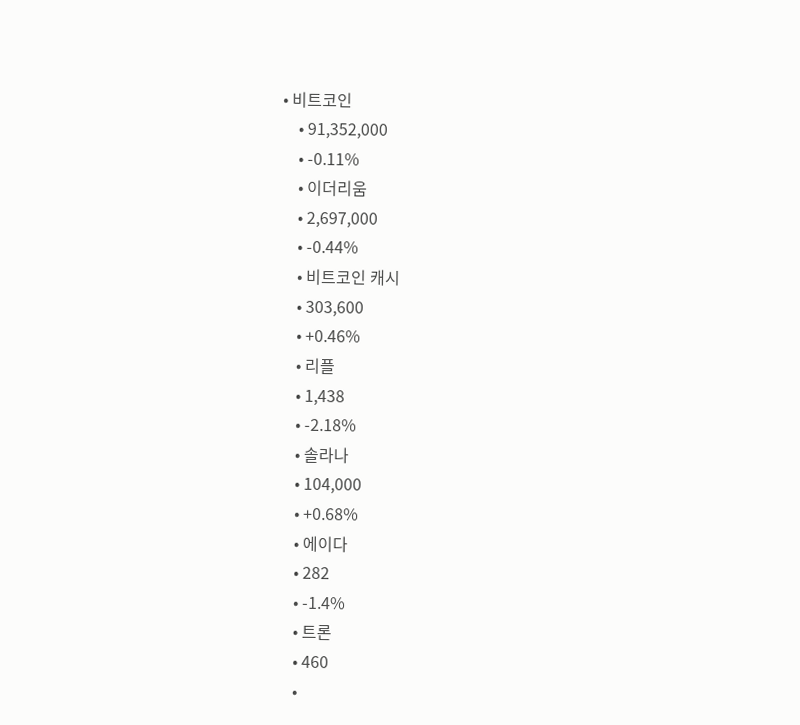• 비트코인
    • 91,352,000
    • -0.11%
    • 이더리움
    • 2,697,000
    • -0.44%
    • 비트코인 캐시
    • 303,600
    • +0.46%
    • 리플
    • 1,438
    • -2.18%
    • 솔라나
    • 104,000
    • +0.68%
    • 에이다
    • 282
    • -1.4%
    • 트론
    • 460
    •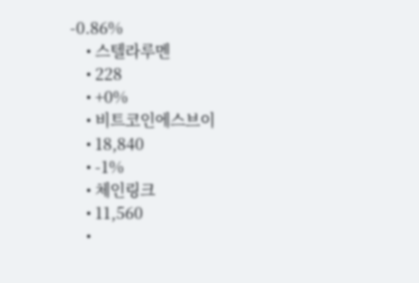-0.86%
    • 스텔라루멘
    • 228
    • +0%
    • 비트코인에스브이
    • 18,840
    • -1%
    • 체인링크
    • 11,560
    •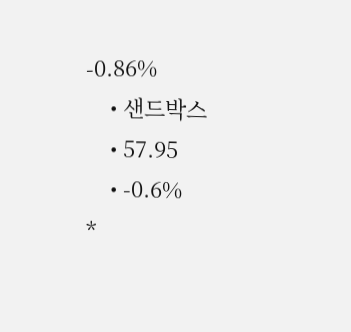-0.86%
    • 샌드박스
    • 57.95
    • -0.6%
*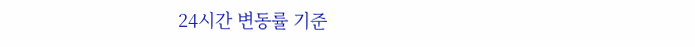24시간 변동률 기준